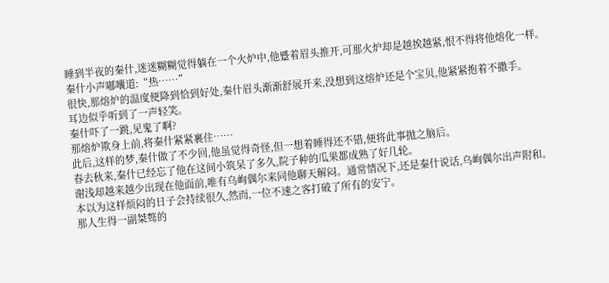睡到半夜的秦什,迷迷糊糊觉得躺在一个火炉中,他蹙着眉头推开,可那火炉却是越挨越紧,恨不得将他熔化一样。
秦什小声嘟囔道:“热……”
很快,那熔炉的温度便降到恰到好处,秦什眉头渐渐舒展开来,没想到这熔炉还是个宝贝,他紧紧抱着不撒手。
耳边似乎听到了一声轻笑。
秦什吓了一跳,见鬼了啊?
那熔炉欺身上前,将秦什紧紧裹住……
此后,这样的梦,秦什做了不少回,他虽觉得奇怪,但一想着睡得还不错,便将此事抛之脑后。
春去秋来,秦什已经忘了他在这间小筑呆了多久,院子种的瓜果都成熟了好几轮。
谢浅却越来越少出现在他面前,唯有乌峋偶尔来同他聊天解闷。通常情况下,还是秦什说话,乌峋偶尔出声附和。
本以为这样烦闷的日子会持续很久,然而,一位不速之客打破了所有的安宁。
那人生得一副桀骜的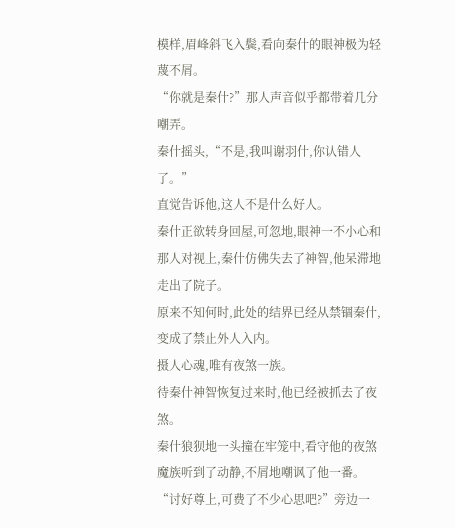模样,眉峰斜飞入鬓,看向秦什的眼神极为轻蔑不屑。
“你就是秦什?”那人声音似乎都带着几分嘲弄。
秦什摇头,“不是,我叫谢羽什,你认错人了。”
直觉告诉他,这人不是什么好人。
秦什正欲转身回屋,可忽地,眼神一不小心和那人对视上,秦什仿佛失去了神智,他呆滞地走出了院子。
原来不知何时,此处的结界已经从禁锢秦什,变成了禁止外人入内。
摄人心魂,唯有夜煞一族。
待秦什神智恢复过来时,他已经被抓去了夜煞。
秦什狼狈地一头撞在牢笼中,看守他的夜煞魔族听到了动静,不屑地嘲讽了他一番。
“讨好尊上,可费了不少心思吧?”旁边一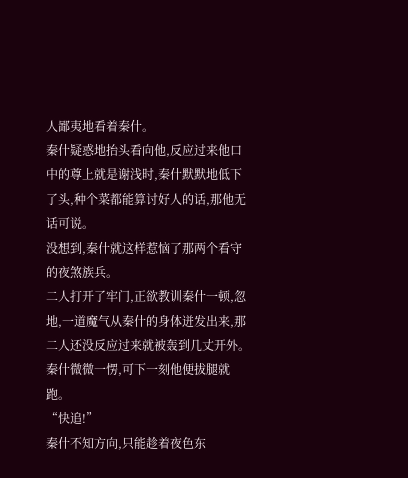人鄙夷地看着秦什。
秦什疑惑地抬头看向他,反应过来他口中的尊上就是谢浅时,秦什默默地低下了头,种个菜都能算讨好人的话,那他无话可说。
没想到,秦什就这样惹恼了那两个看守的夜煞族兵。
二人打开了牢门,正欲教训秦什一顿,忽地,一道魔气从秦什的身体迸发出来,那二人还没反应过来就被轰到几丈开外。
秦什微微一愣,可下一刻他便拔腿就跑。
“快追!”
秦什不知方向,只能趁着夜色东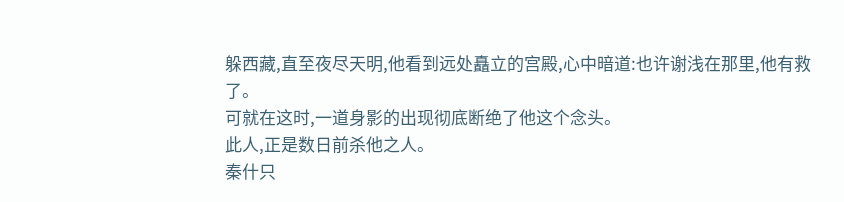躲西藏,直至夜尽天明,他看到远处矗立的宫殿,心中暗道:也许谢浅在那里,他有救了。
可就在这时,一道身影的出现彻底断绝了他这个念头。
此人,正是数日前杀他之人。
秦什只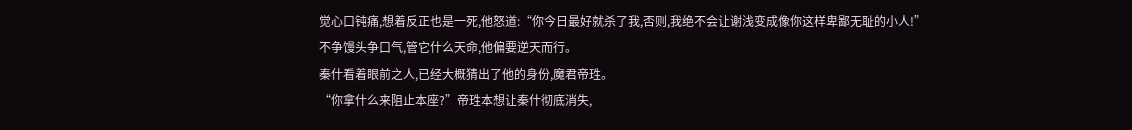觉心口钝痛,想着反正也是一死,他怒道:“你今日最好就杀了我,否则,我绝不会让谢浅变成像你这样卑鄙无耻的小人!”
不争馒头争口气,管它什么天命,他偏要逆天而行。
秦什看着眼前之人,已经大概猜出了他的身份,魔君帝珄。
“你拿什么来阻止本座?”帝珄本想让秦什彻底消失,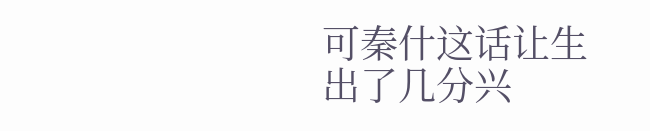可秦什这话让生出了几分兴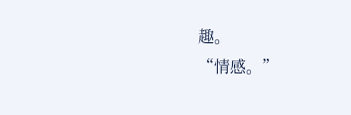趣。
“情感。”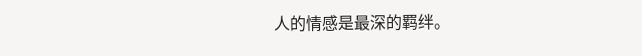人的情感是最深的羁绊。